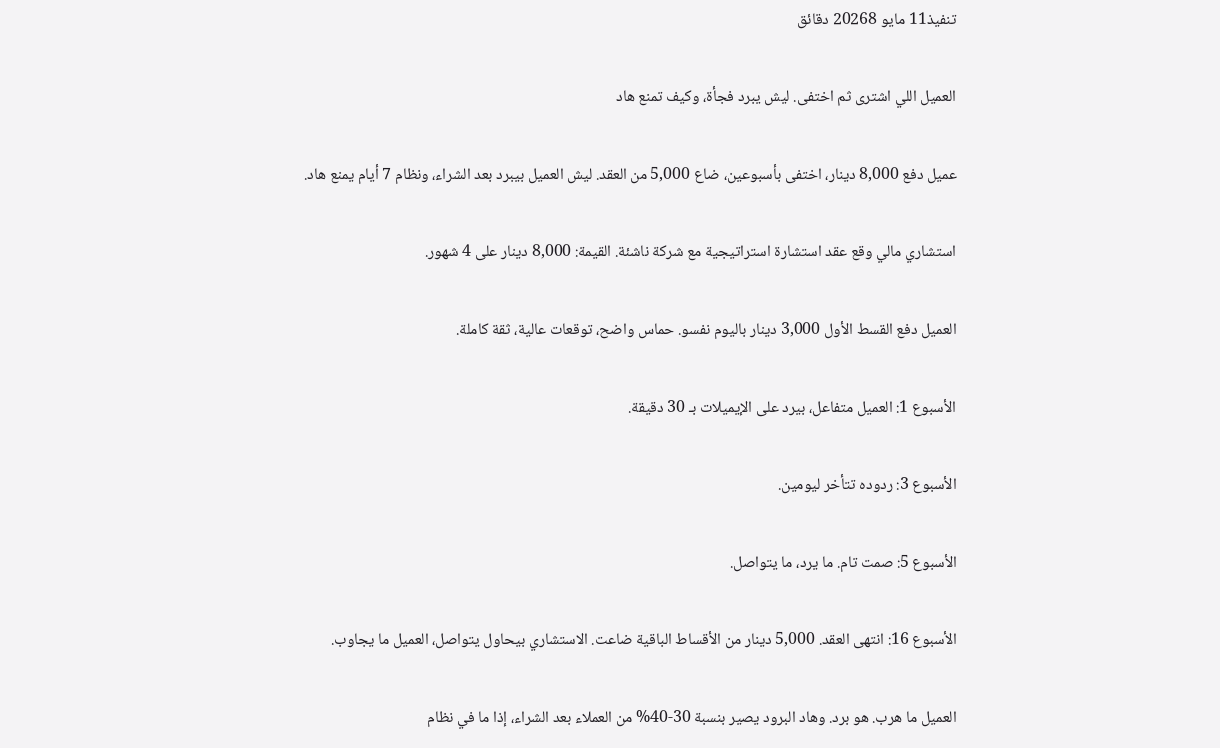تنفيذ11 مايو 20268 دقائق

العميل اللي اشترى ثم اختفى. ليش يبرد فجأة، وكيف تمنع هاد

عميل دفع 8,000 دينار، اختفى بأسبوعين، ضاع 5,000 من العقد. ليش العميل بيبرد بعد الشراء، ونظام 7 أيام يمنع هاد.

استشاري مالي وقع عقد استشارة استراتيجية مع شركة ناشئة. القيمة: 8,000 دينار على 4 شهور.

العميل دفع القسط الأول 3,000 دينار باليوم نفسو. حماس واضح، توقعات عالية، ثقة كاملة.

الأسبوع 1: العميل متفاعل، بيرد على الإيميلات بـ 30 دقيقة.

الأسبوع 3: ردوده تتأخر ليومين.

الأسبوع 5: صمت تام. ما يرد، ما يتواصل.

الأسبوع 16: انتهى العقد. 5,000 دينار من الأقساط الباقية ضاعت. الاستشاري بيحاول يتواصل، العميل ما يجاوب.

العميل ما هرب. هو برد. وهاد البرود يصير بنسبة 30-40% من العملاء بعد الشراء، إذا ما في نظام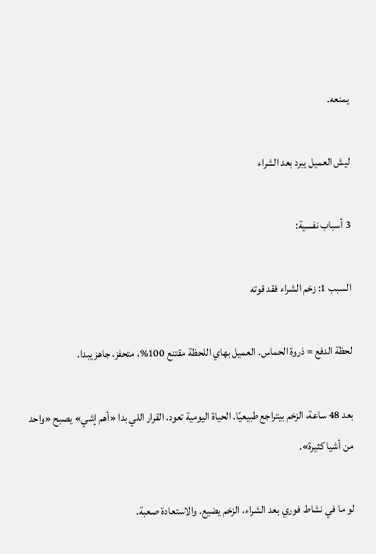يمنعه.

ليش العميل يبرد بعد الشراء

3 أسباب نفسية:

السبب 1: زخم الشراء فقد قوته

لحظة الدفع = ذروة الحماس. العميل بهاي اللحظة مقتنع 100%، متحفز، جاهز يبدا.

بعد 48 ساعة، الزخم بيتراجع طبيعيًا. الحياة اليومية تعود. القرار اللي بدا «أهم إشي» يصبح «واحد من أشيا كثيرة».

لو ما في نشاط فوري بعد الشراء، الزخم يضيع. والاستعادة صعبة.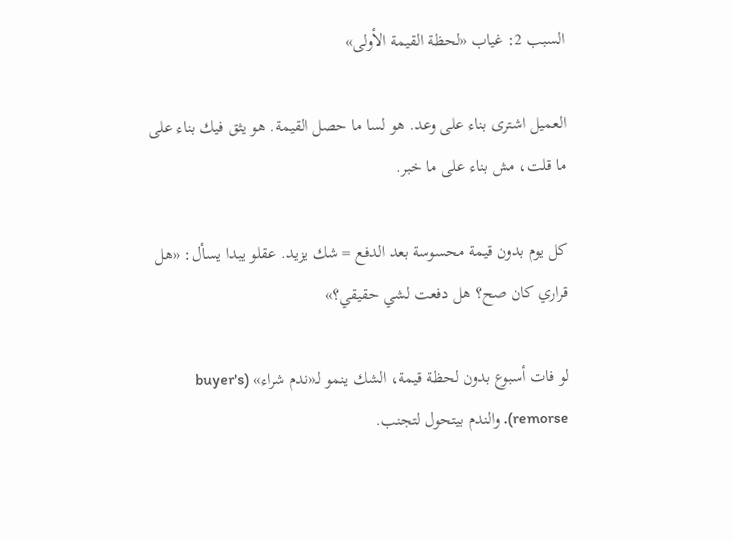السبب 2: غياب «لحظة القيمة الأولى»

العميل اشترى بناء على وعد. هو لسا ما حصل القيمة. هو يثق فيك بناء على ما قلت، مش بناء على ما خبر.

كل يوم بدون قيمة محسوسة بعد الدفع = شك يزيد. عقلو يبدا يسأل: «هل قراري كان صح؟ هل دفعت لشي حقيقي؟»

لو فات أسبوع بدون لحظة قيمة، الشك ينمو لـ«ندم شراء» (buyer's remorse). والندم بيتحول لتجنب.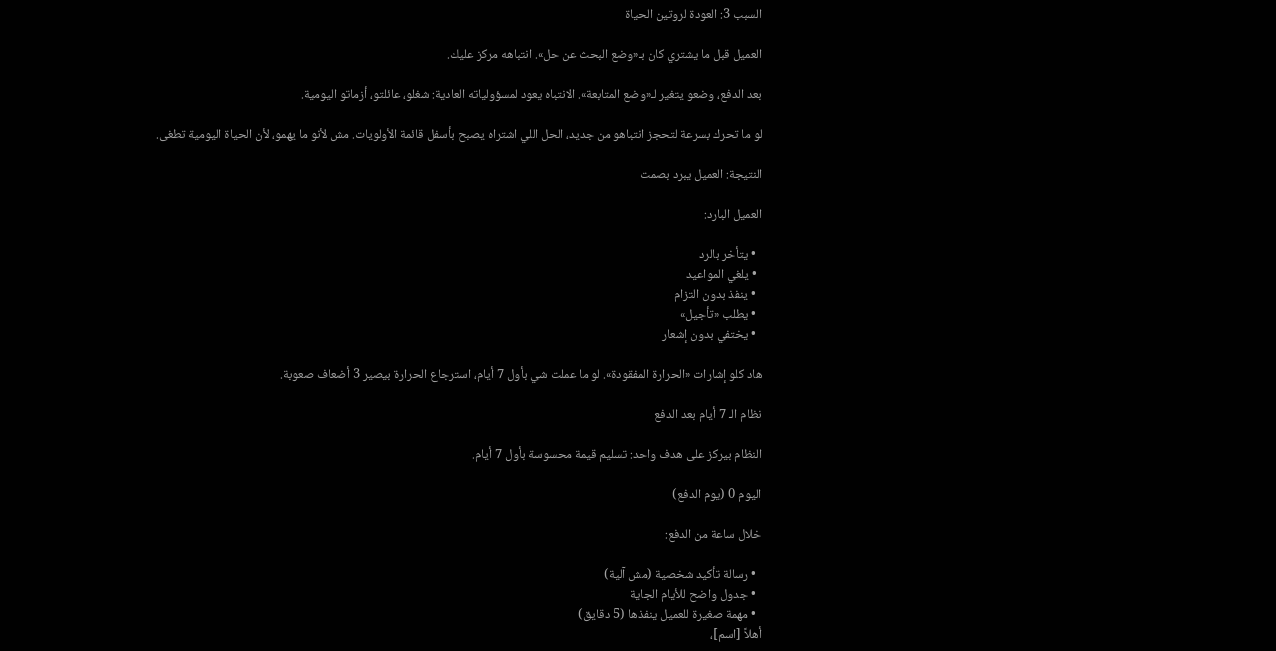السبب 3: العودة لروتين الحياة

العميل قبل ما يشتري كان بـ«وضع البحث عن حل». انتباهه مركز عليك.

بعد الدفع، وضعو يتغير لـ«وضع المتابعة». الانتباه يعود لمسؤولياته العادية: شغلو، عائلتو، أزماتو اليومية.

لو ما تحرك بسرعة لتحجز انتباهو من جديد، الحل اللي اشتراه يصبح بأسفل قائمة الأولويات. مش لأنو ما يهمو، لأن الحياة اليومية تطغى.

النتيجة: العميل يبرد بصمت

العميل البارد:

  • يتأخر بالرد
  • يلغي المواعيد
  • ينفذ بدون التزام
  • يطلب «تأجيل»
  • يختفي بدون إشعار

هاد كلو إشارات «الحرارة المفقودة». لو ما عملت شي بأول 7 أيام، استرجاع الحرارة بيصير 3 أضعاف صعوبة.

نظام الـ 7 أيام بعد الدفع

النظام بيركز على هدف واحد: تسليم قيمة محسوسة بأول 7 أيام.

اليوم 0 (يوم الدفع)

خلال ساعة من الدفع:

  • رسالة تأكيد شخصية (مش آلية)
  • جدول واضح للأيام الجاية
  • مهمة صغيرة للعميل ينفذها (5 دقايق)
أهلاً [اسم]،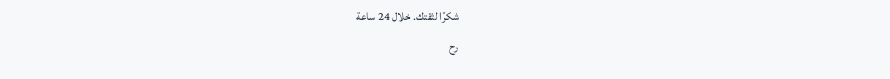شكرًا لثقتك. خلال 24 ساعة
رح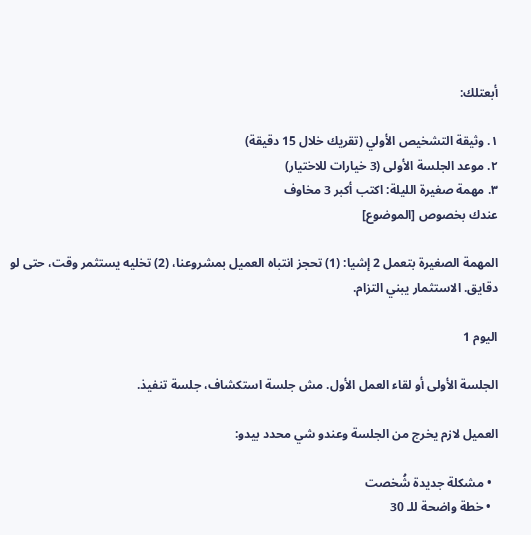أبعتلك:

١. وثيقة التشخيص الأولي (تقريك خلال 15 دقيقة)
٢. موعد الجلسة الأولى (3 خيارات للاختيار)
٣. مهمة صغيرة الليلة: اكتب أكبر 3 مخاوف
عندك بخصوص [الموضوع]

المهمة الصغيرة بتعمل 2 إشيا: (1) تحجز انتباه العميل بمشروعنا، (2) تخليه يستثمر وقت، حتى لو دقايق. الاستثمار يبني التزام.

اليوم 1

الجلسة الأولى أو لقاء العمل الأول. مش جلسة استكشاف، جلسة تنفيذ.

العميل لازم يخرج من الجلسة وعندو شي محدد بيدو:

  • مشكلة جديدة شُخصت
  • خطة واضحة للـ 30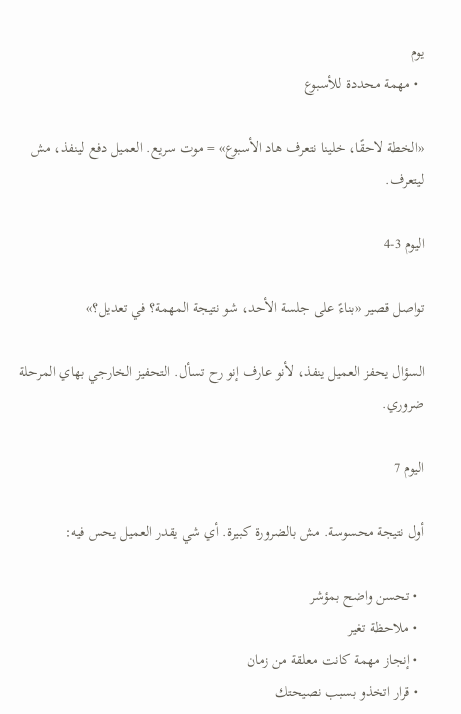يوم
  • مهمة محددة للأسبوع

«الخطة لاحقًا، خلينا نتعرف هاد الأسبوع» = موت سريع. العميل دفع لينفذ، مش ليتعرف.

اليوم 3-4

تواصل قصير «بناءً على جلسة الأحد، شو نتيجة المهمة؟ في تعديل؟»

السؤال يحفز العميل ينفذ، لأنو عارف إنو رح تسأل. التحفيز الخارجي بهاي المرحلة ضروري.

اليوم 7

أول نتيجة محسوسة. مش بالضرورة كبيرة. أي شي يقدر العميل يحس فيه:

  • تحسن واضح بمؤشر
  • ملاحظة تغير
  • إنجاز مهمة كانت معلقة من زمان
  • قرار اتخذو بسبب نصيحتك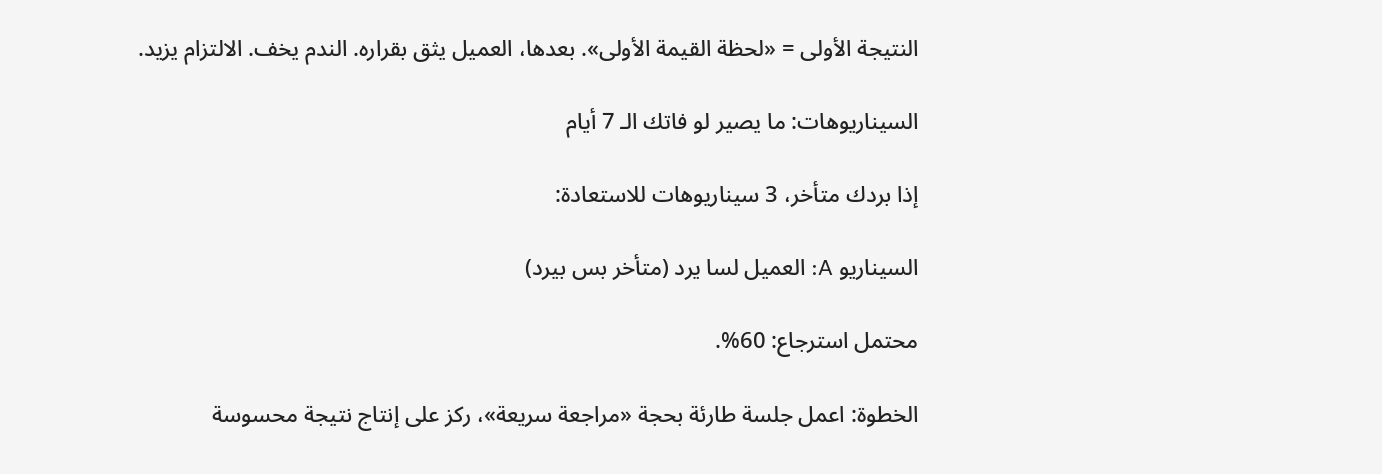النتيجة الأولى = «لحظة القيمة الأولى». بعدها، العميل يثق بقراره. الندم يخف. الالتزام يزيد.

السيناريوهات: ما يصير لو فاتك الـ 7 أيام

إذا بردك متأخر، 3 سيناريوهات للاستعادة:

السيناريو A: العميل لسا يرد (متأخر بس بيرد)

محتمل استرجاع: 60%.

الخطوة: اعمل جلسة طارئة بحجة «مراجعة سريعة»، ركز على إنتاج نتيجة محسوسة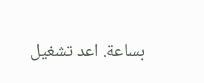بساعة. اعد تشغيل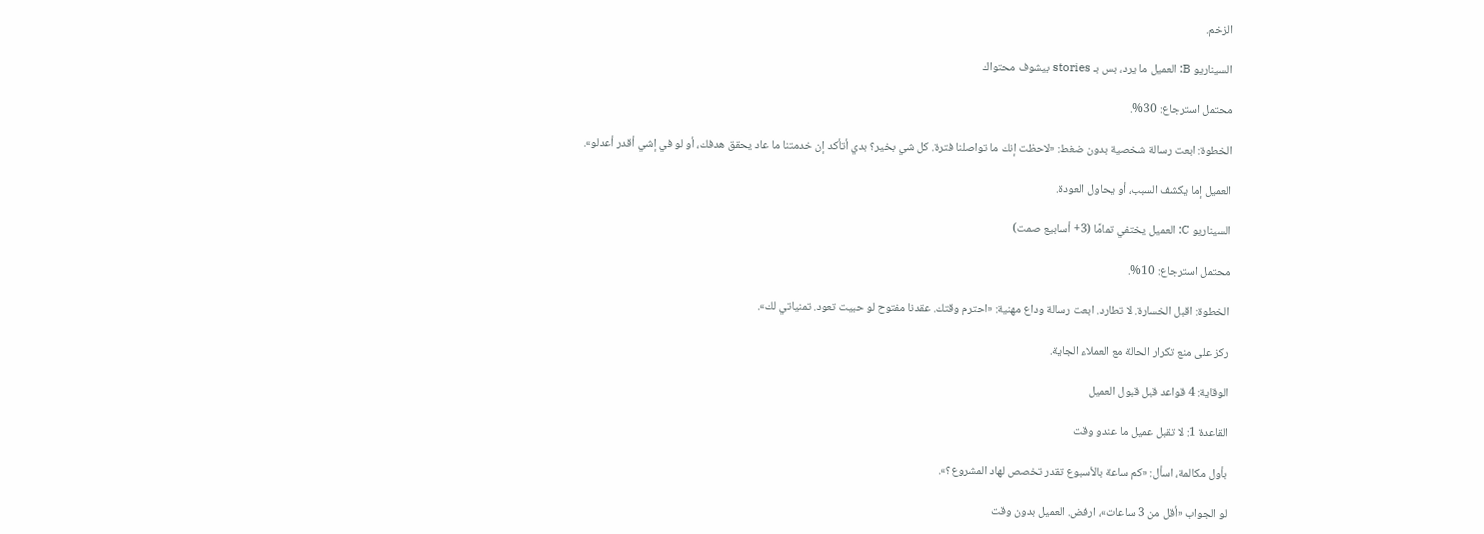الزخم.

السيناريو B: العميل ما يرد، بس بـ stories بيشوف محتواك

محتمل استرجاع: 30%.

الخطوة: ابعت رسالة شخصية بدون ضغط: «لاحظت إنك ما تواصلنا فترة. كل شي بخير؟ بدي أتأكد إن خدمتنا ما عاد يحقق هدفك، أو لو في إشي أقدر أعدلو».

العميل إما يكشف السبب، أو يحاول العودة.

السيناريو C: العميل يختفي تمامًا (3+ أسابيع صمت)

محتمل استرجاع: 10%.

الخطوة: اقبل الخسارة. لا تطارد. ابعت رسالة وداع مهنية: «احترم وقتك. عقدنا مفتوح لو حبيت تعود. تمنياتي لك».

ركز على منع تكرار الحالة مع العملاء الجاية.

الوقاية: 4 قواعد قبل قبول العميل

القاعدة 1: لا تقبل عميل ما عندو وقت

بأول مكالمة، اسأل: «كم ساعة بالأسبوع تقدر تخصص لهاد المشروع؟».

لو الجواب «أقل من 3 ساعات»، ارفض. العميل بدون وقت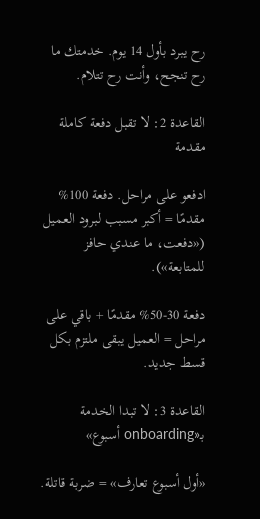رح يبرد بأول 14 يوم. خدمتك ما رح تنجح، وأنت رح تتلام.

القاعدة 2: لا تقبل دفعة كاملة مقدمة

ادفعو على مراحل. دفعة 100% مقدمًا = أكبر مسبب لبرود العميل («دفعت، ما عندي حافز للمتابعة»).

دفعة 30-50% مقدمًا + باقي على مراحل = العميل يبقى ملتزم بكل قسط جديد.

القاعدة 3: لا تبدا الخدمة بـ«onboarding أسبوع»

«أول أسبوع تعارف» = ضربة قاتلة.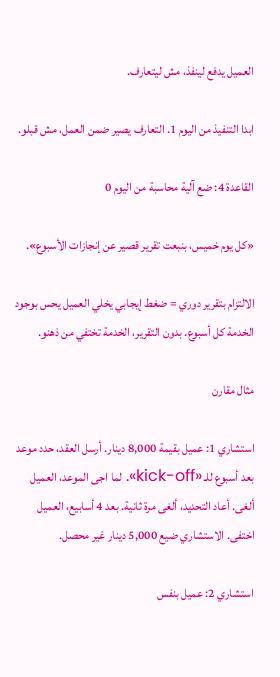العميل يدفع لينفذ، مش ليتعارف.

ابدا التنفيذ من اليوم 1. التعارف يصير ضمن العمل، مش قبلو.

القاعدة 4: ضع آلية محاسبة من اليوم 0

«كل يوم خميس، بنبعت تقرير قصير عن إنجازات الأسبوع».

الالتزام بتقرير دوري = ضغط إيجابي يخلي العميل يحس بوجود الخدمة كل أسبوع. بدون التقرير، الخدمة تختفي من ذهنو.

مثال مقارن

استشاري 1: عميل بقيمة 8,000 دينار. أرسل العقد، حدد موعد بعد أسبوع للـ «kick-off». لما اجى الموعد، العميل ألغى. أعاد التحديد، ألغى مرة ثانية. بعد 4 أسابيع، العميل اختفى. الاستشاري ضيع 5,000 دينار غير محصل.

استشاري 2: عميل بنفس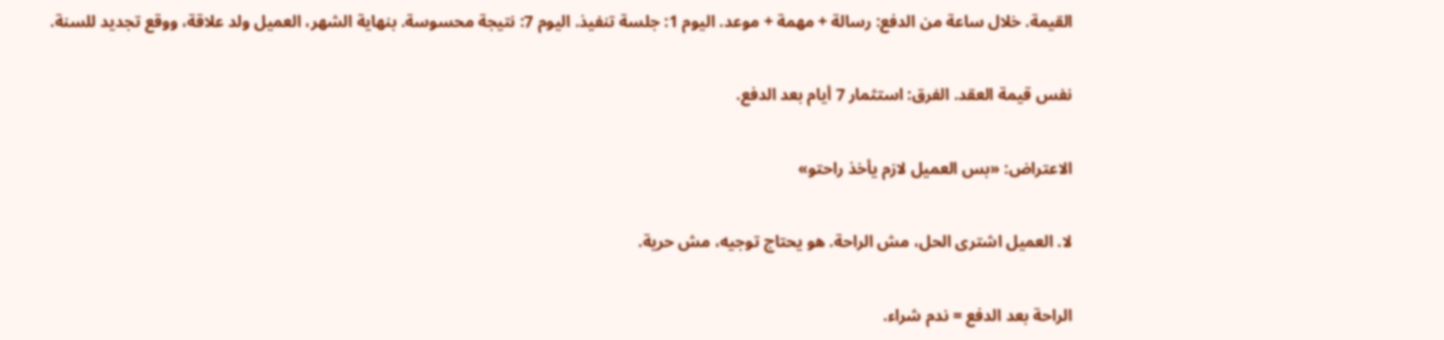القيمة. خلال ساعة من الدفع: رسالة + مهمة + موعد. اليوم 1: جلسة تنفيذ. اليوم 7: نتيجة محسوسة. بنهاية الشهر، العميل ولد علاقة، ووقع تجديد للسنة.

نفس قيمة العقد. الفرق: استثمار 7 أيام بعد الدفع.

الاعتراض: «بس العميل لازم يأخذ راحتو»

لا. العميل اشترى الحل، مش الراحة. هو يحتاج توجيه، مش حرية.

الراحة بعد الدفع = ندم شراء.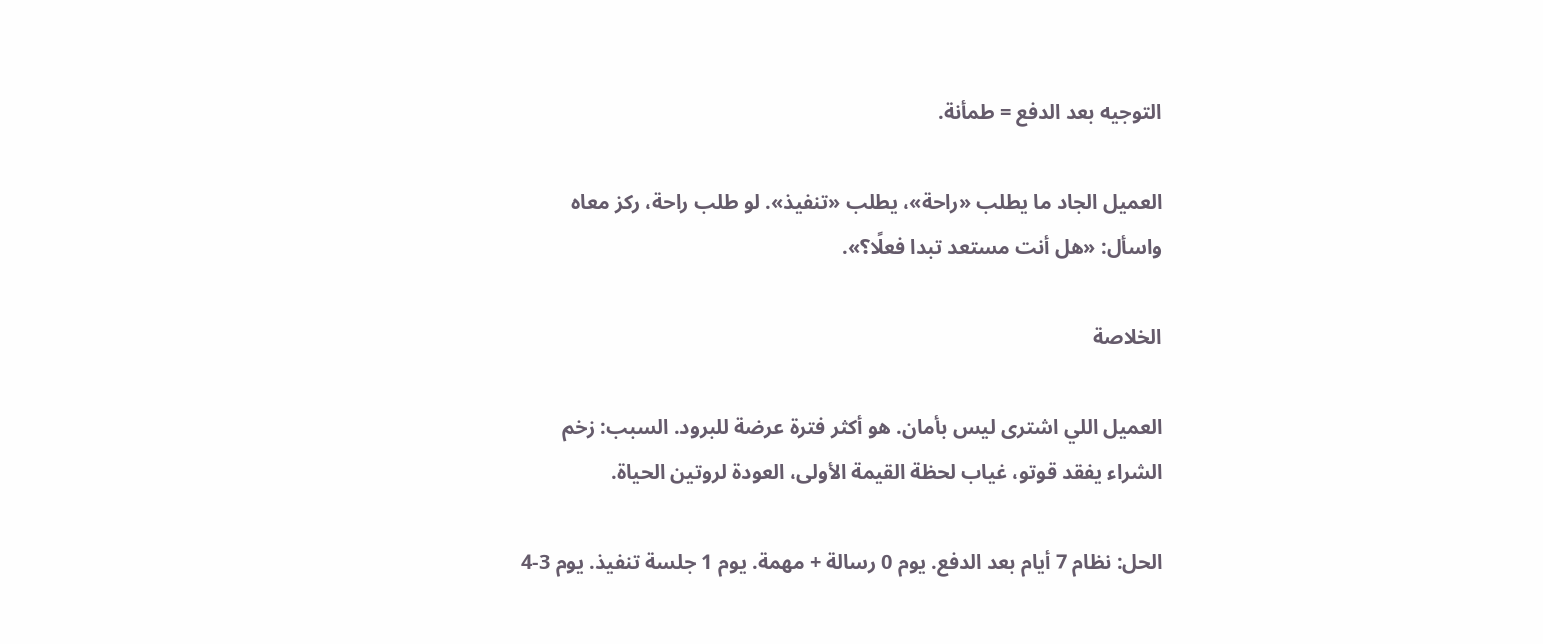التوجيه بعد الدفع = طمأنة.

العميل الجاد ما يطلب «راحة»، يطلب «تنفيذ». لو طلب راحة، ركز معاه واسأل: «هل أنت مستعد تبدا فعلًا؟».

الخلاصة

العميل اللي اشترى ليس بأمان. هو أكثر فترة عرضة للبرود. السبب: زخم الشراء يفقد قوتو، غياب لحظة القيمة الأولى، العودة لروتين الحياة.

الحل: نظام 7 أيام بعد الدفع. يوم 0 رسالة + مهمة. يوم 1 جلسة تنفيذ. يوم 3-4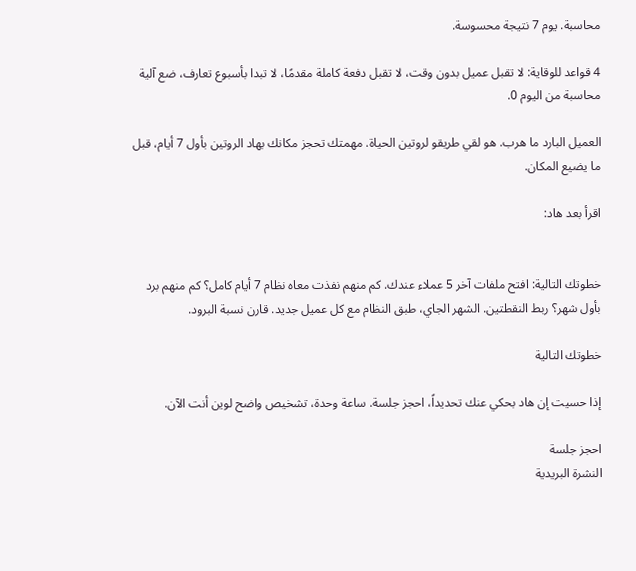محاسبة. يوم 7 نتيجة محسوسة.

4 قواعد للوقاية: لا تقبل عميل بدون وقت، لا تقبل دفعة كاملة مقدمًا، لا تبدا بأسبوع تعارف، ضع آلية محاسبة من اليوم 0.

العميل البارد ما هرب. هو لقي طريقو لروتين الحياة. مهمتك تحجز مكانك بهاد الروتين بأول 7 أيام، قبل ما يضيع المكان.

اقرأ بعد هاد:


خطوتك التالية: افتح ملفات آخر 5 عملاء عندك. كم منهم نفذت معاه نظام 7 أيام كامل؟ كم منهم برد بأول شهر؟ ربط النقطتين. الشهر الجاي، طبق النظام مع كل عميل جديد. قارن نسبة البرود.

خطوتك التالية

إذا حسيت إن هاد بحكي عنك تحديداً، احجز جلسة. ساعة وحدة، تشخيص واضح لوين أنت الآن.

احجز جلسة
النشرة البريدية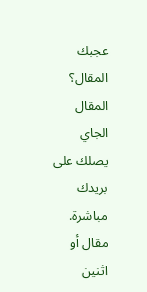عجبك المقال؟ المقال الجاي يصلك على بريدك مباشرة. مقال أو اثنين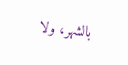بالشهر، ولا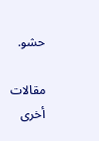حشو.

مقالات أخرى